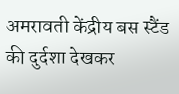अमरावती केंद्रीय बस स्टैंड की दुर्दशा देखकर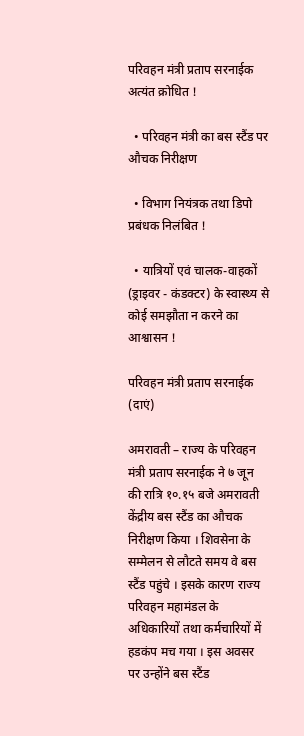परिवहन मंत्री प्रताप सरनाईक अत्यंत क्रोधित !

  • परिवहन मंत्री का बस स्टैंड पर औचक निरीक्षण

  • विभाग नियंत्रक तथा डिपो प्रबंधक निलंबित !

  • यात्रियों एवं चालक-वाहकों (ड्राइवर - कंडक्टर) के स्वास्थ्य से कोई समझौता न करने का आश्वासन !

परिवहन मंत्री प्रताप सरनाईक (दाएं)

अमरावती – राज्य के परिवहन मंत्री प्रताप सरनाईक ने ७ जून की रात्रि १०.१५ बजे अमरावती केंद्रीय बस स्टैंड का औचक निरीक्षण किया । शिवसेना के सम्मेलन से लौटते समय वे बस स्टैंड पहुंचे । इसके कारण राज्य परिवहन महामंडल के अधिकारियों तथा कर्मचारियों में हडकंप मच गया । इस अवसर पर उन्होंने बस स्टैंड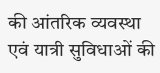की आंतरिक व्यवस्था एवं यात्री सुविधाओं की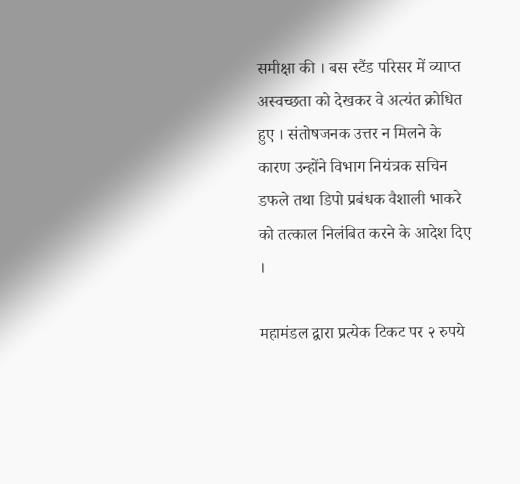समीक्षा की । बस स्टैंड परिसर में व्याप्त अस्वच्छता को देखकर वे अत्यंत क्रोधित हुए । संतोषजनक उत्तर न मिलने के कारण उन्होंने विभाग नियंत्रक सचिन डफले तथा डिपो प्रबंधक वैशाली भाकरे को तत्काल निलंबित करने के आदेश दिए ।

महामंडल द्वारा प्रत्येक टिकट पर २ रुपये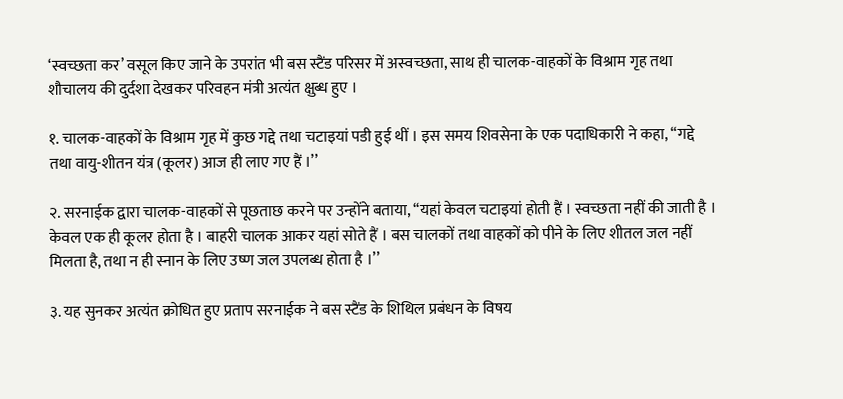‘स्वच्छता कर’ वसूल किए जाने के उपरांत भी बस स्टैंड परिसर में अस्वच्छता, साथ ही चालक-वाहकों के विश्राम गृह तथा शौचालय की दुर्दशा देखकर परिवहन मंत्री अत्यंत क्षुब्ध हुए ।

१. चालक-वाहकों के विश्राम गृह में कुछ गद्दे तथा चटाइयां पडी हुई थीं । इस समय शिवसेना के एक पदाधिकारी ने कहा, ‘‘गद्दे तथा वायु-शीतन यंत्र (कूलर) आज ही लाए गए हैं ।’’

२. सरनाईक द्वारा चालक-वाहकों से पूछताछ करने पर उन्होंने बताया, ‘‘यहां केवल चटाइयां होती हैं । स्वच्छता नहीं की जाती है । केवल एक ही कूलर होता है । बाहरी चालक आकर यहां सोते हैं । बस चालकों तथा वाहकों को पीने के लिए शीतल जल नहीं मिलता है, तथा न ही स्नान के लिए उष्ण जल उपलब्ध होता है ।’’

३. यह सुनकर अत्यंत क्रोधित हुए प्रताप सरनाईक ने बस स्टैंड के शिथिल प्रबंधन के विषय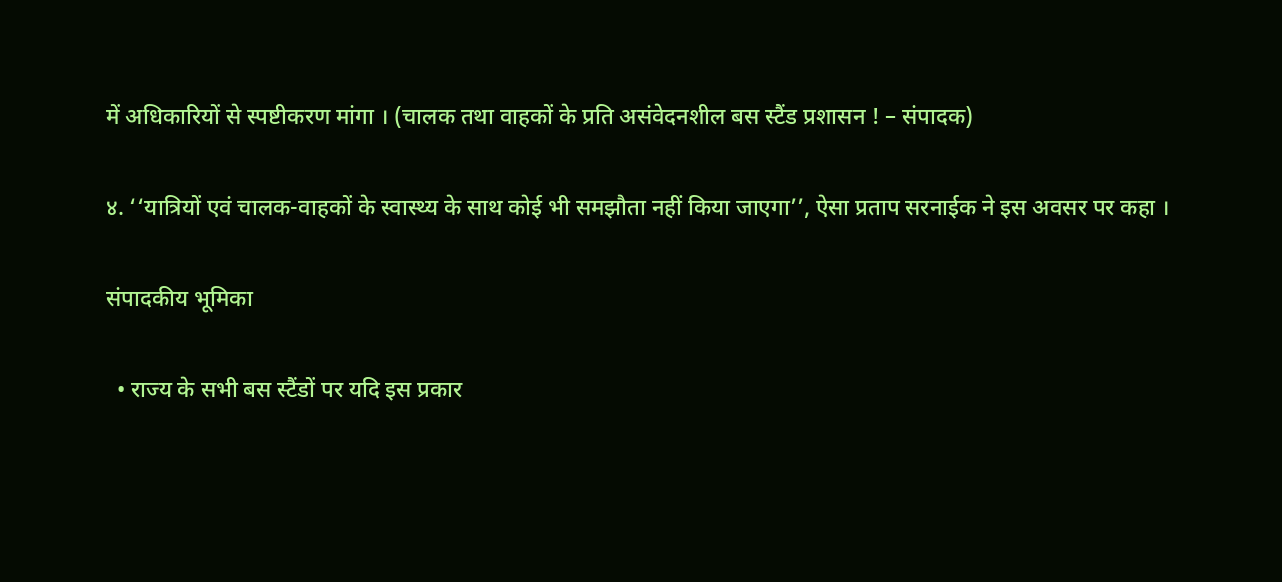में अधिकारियों से स्पष्टीकरण मांगा । (चालक तथा वाहकों के प्रति असंवेदनशील बस स्टैंड प्रशासन ! – संपादक)

४. ‘‘यात्रियों एवं चालक-वाहकों के स्वास्थ्य के साथ कोई भी समझौता नहीं किया जाएगा’’, ऐसा प्रताप सरनाईक ने इस अवसर पर कहा ।

संपादकीय भूमिका

  • राज्य के सभी बस स्टैंडों पर यदि इस प्रकार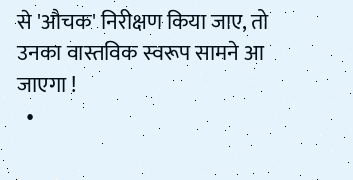से 'औचक' निरीक्षण किया जाए, तो उनका वास्तविक स्वरूप सामने आ जाएगा !
  •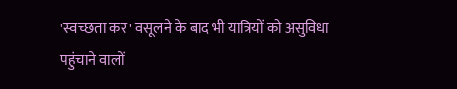'स्वच्छता कर' वसूलने के बाद भी यात्रियों को असुविधा पहुंचाने वालों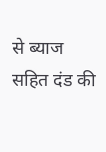से ब्याज सहित दंड की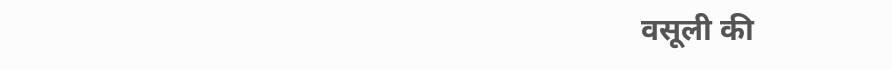वसूली की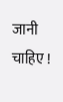जानी चाहिए !